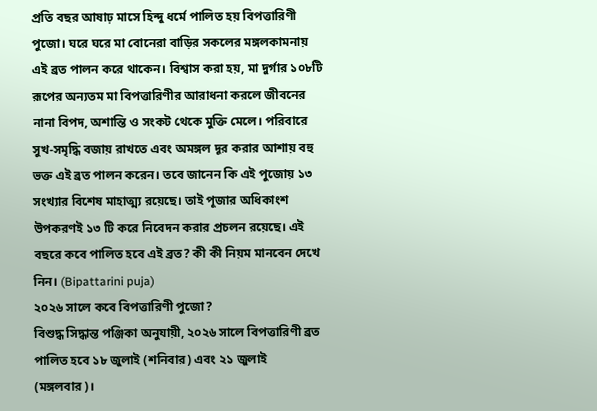প্রতি বছর আষাঢ় মাসে হিন্দু ধর্মে পালিত হয় বিপত্তারিণী পুজো। ঘরে ঘরে মা বোনেরা বাড়ির সকলের মঙ্গলকামনায় এই ব্রত পালন করে থাকেন। বিশ্বাস করা হয়, মা দুর্গার ১০৮টি রূপের অন্যতম মা বিপত্তারিণীর আরাধনা করলে জীবনের নানা বিপদ, অশান্তি ও সংকট থেকে মুক্তি মেলে। পরিবারে সুখ-সমৃদ্ধি বজায় রাখতে এবং অমঙ্গল দূর করার আশায় বহু ভক্ত এই ব্রত পালন করেন। তবে জানেন কি এই পুজোয় ১৩ সংখ্যার বিশেষ মাহাত্ম্য রয়েছে। তাই পূজার অধিকাংশ উপকরণই ১৩ টি করে নিবেদন করার প্রচলন রয়েছে। এই বছরে কবে পালিত হবে এই ব্রত? কী কী নিয়ম মানবেন দেখে নিন। (Bipattarini puja)
২০২৬ সালে কবে বিপত্তারিণী পুজো?
বিশুদ্ধ সিদ্ধান্ত পঞ্জিকা অনুযায়ী, ২০২৬ সালে বিপত্তারিণী ব্রত পালিত হবে ১৮ জুলাই (শনিবার) এবং ২১ জুলাই (মঙ্গলবার)।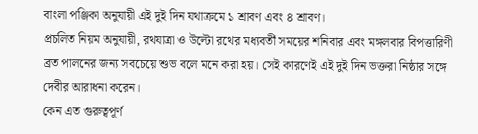বাংলা পঞ্জিকা অনুযায়ী এই দুই দিন যথাক্রমে ১ শ্রাবণ এবং ৪ শ্রাবণ।
প্রচলিত নিয়ম অনুযায়ী, রথযাত্রা ও উল্টো রথের মধ্যবর্তী সময়ের শনিবার এবং মঙ্গলবার বিপত্তারিণী ব্রত পালনের জন্য সবচেয়ে শুভ বলে মনে করা হয়। সেই কারণেই এই দুই দিন ভক্তরা নিষ্ঠার সঙ্গে দেবীর আরাধনা করেন।
কেন এত গুরুত্বপূর্ণ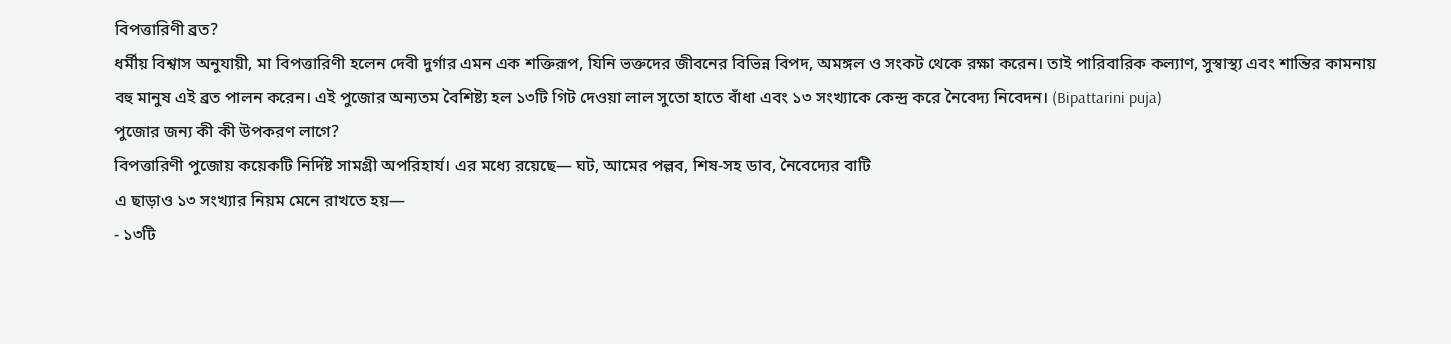বিপত্তারিণী ব্রত?
ধর্মীয় বিশ্বাস অনুযায়ী, মা বিপত্তারিণী হলেন দেবী দুর্গার এমন এক শক্তিরূপ, যিনি ভক্তদের জীবনের বিভিন্ন বিপদ, অমঙ্গল ও সংকট থেকে রক্ষা করেন। তাই পারিবারিক কল্যাণ, সুস্বাস্থ্য এবং শান্তির কামনায় বহু মানুষ এই ব্রত পালন করেন। এই পুজোর অন্যতম বৈশিষ্ট্য হল ১৩টি গিট দেওয়া লাল সুতো হাতে বাঁধা এবং ১৩ সংখ্যাকে কেন্দ্র করে নৈবেদ্য নিবেদন। (Bipattarini puja)
পুজোর জন্য কী কী উপকরণ লাগে?
বিপত্তারিণী পুজোয় কয়েকটি নির্দিষ্ট সামগ্রী অপরিহার্য। এর মধ্যে রয়েছে— ঘট, আমের পল্লব, শিষ-সহ ডাব, নৈবেদ্যের বাটি
এ ছাড়াও ১৩ সংখ্যার নিয়ম মেনে রাখতে হয়—
- ১৩টি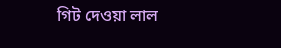গিট দেওয়া লাল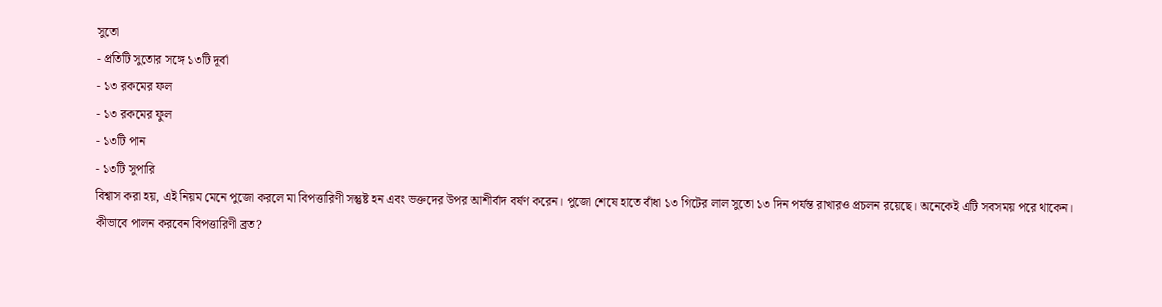সুতো
- প্রতিটি সুতোর সঙ্গে ১৩টি দূর্বা
- ১৩ রকমের ফল
- ১৩ রকমের ফুল
- ১৩টি পান
- ১৩টি সুপারি
বিশ্বাস করা হয়, এই নিয়ম মেনে পুজো করলে মা বিপত্তারিণী সন্তুষ্ট হন এবং ভক্তদের উপর আশীর্বাদ বর্ষণ করেন। পুজো শেষে হাতে বাঁধা ১৩ গিটের লাল সুতো ১৩ দিন পর্যন্ত রাখারও প্রচলন রয়েছে। অনেকেই এটি সবসময় পরে থাকেন।
কীভাবে পালন করবেন বিপত্তারিণী ব্রত?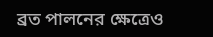ব্রত পালনের ক্ষেত্রেও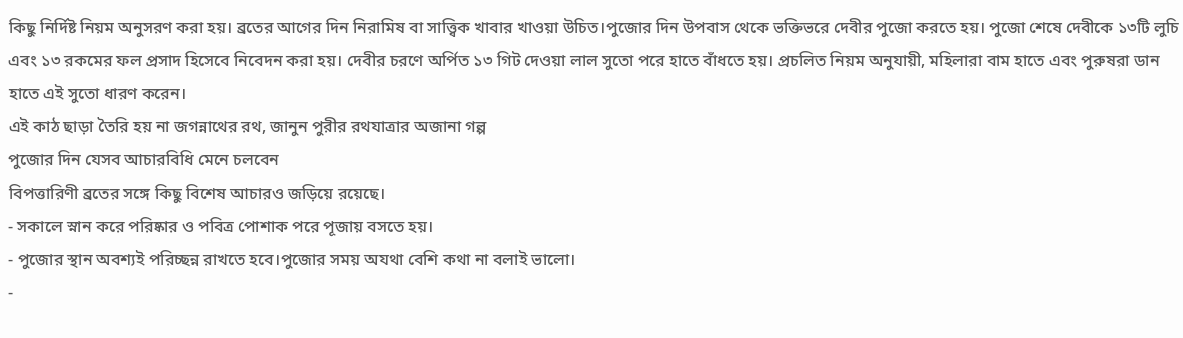কিছু নির্দিষ্ট নিয়ম অনুসরণ করা হয়। ব্রতের আগের দিন নিরামিষ বা সাত্ত্বিক খাবার খাওয়া উচিত।পুজোর দিন উপবাস থেকে ভক্তিভরে দেবীর পুজো করতে হয়। পুজো শেষে দেবীকে ১৩টি লুচি এবং ১৩ রকমের ফল প্রসাদ হিসেবে নিবেদন করা হয়। দেবীর চরণে অর্পিত ১৩ গিট দেওয়া লাল সুতো পরে হাতে বাঁধতে হয়। প্রচলিত নিয়ম অনুযায়ী, মহিলারা বাম হাতে এবং পুরুষরা ডান হাতে এই সুতো ধারণ করেন।
এই কাঠ ছাড়া তৈরি হয় না জগন্নাথের রথ, জানুন পুরীর রথযাত্রার অজানা গল্প
পুজোর দিন যেসব আচারবিধি মেনে চলবেন
বিপত্তারিণী ব্রতের সঙ্গে কিছু বিশেষ আচারও জড়িয়ে রয়েছে।
- সকালে স্নান করে পরিষ্কার ও পবিত্র পোশাক পরে পূজায় বসতে হয়।
- পুজোর স্থান অবশ্যই পরিচ্ছন্ন রাখতে হবে।পুজোর সময় অযথা বেশি কথা না বলাই ভালো।
-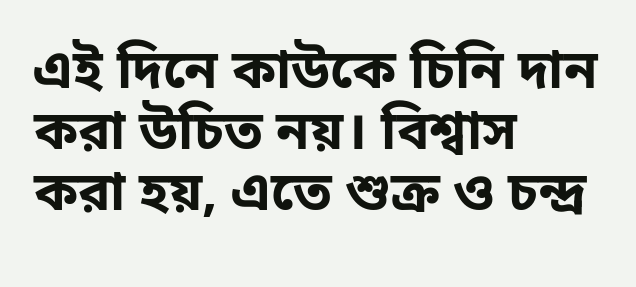এই দিনে কাউকে চিনি দান করা উচিত নয়। বিশ্বাস করা হয়, এতে শুক্র ও চন্দ্র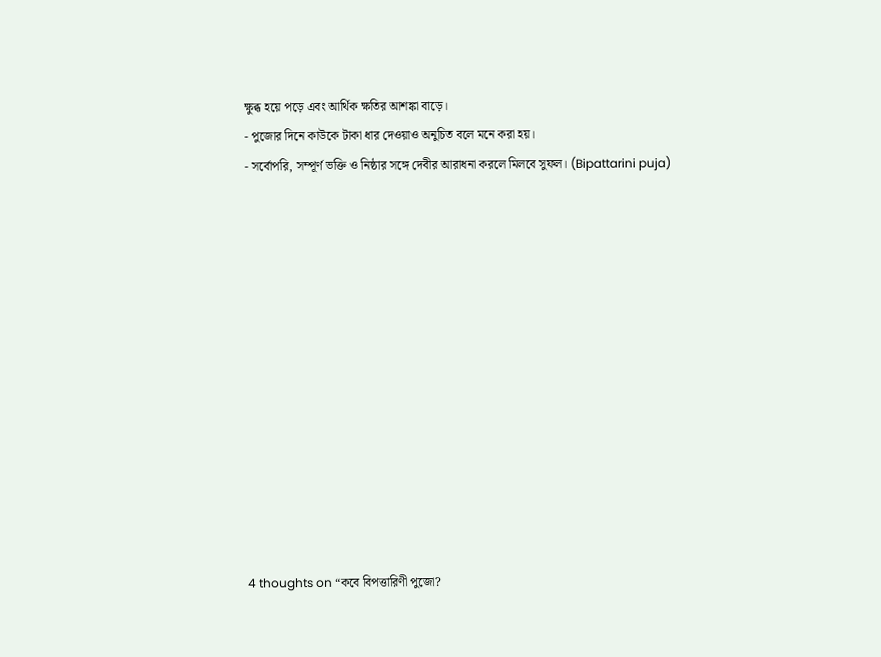ক্ষুব্ধ হয়ে পড়ে এবং আর্থিক ক্ষতির আশঙ্কা বাড়ে।
- পুজোর দিনে কাউকে টাকা ধার দেওয়াও অনুচিত বলে মনে করা হয়।
- সর্বোপরি, সম্পূর্ণ ভক্তি ও নিষ্ঠার সঙ্গে দেবীর আরাধনা করলে মিলবে সুফল। (Bipattarini puja)













4 thoughts on “কবে বিপত্তারিণী পুজো?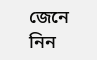জেনে নিন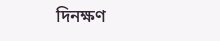দিনক্ষণ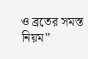ও ব্রতের সমস্ত নিয়ম”